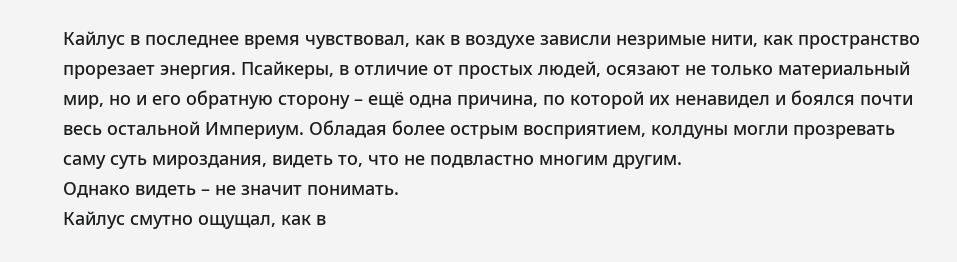Кайлус в последнее время чувствовал, как в воздухе зависли незримые нити, как пространство прорезает энергия. Псайкеры, в отличие от простых людей, осязают не только материальный мир, но и его обратную сторону – ещё одна причина, по которой их ненавидел и боялся почти весь остальной Империум. Обладая более острым восприятием, колдуны могли прозревать саму суть мироздания, видеть то, что не подвластно многим другим.
Однако видеть – не значит понимать.
Кайлус смутно ощущал, как в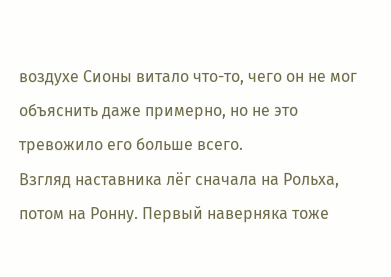воздухе Сионы витало что-то, чего он не мог объяснить даже примерно, но не это тревожило его больше всего.
Взгляд наставника лёг сначала на Рольха, потом на Ронну. Первый наверняка тоже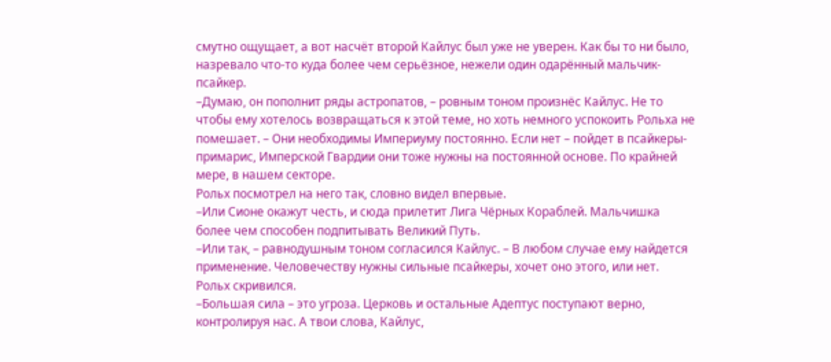смутно ощущает, а вот насчёт второй Кайлус был уже не уверен. Как бы то ни было, назревало что-то куда более чем серьёзное, нежели один одарённый мальчик-псайкер.
–Думаю, он пополнит ряды астропатов, – ровным тоном произнёс Кайлус. Не то чтобы ему хотелось возвращаться к этой теме, но хоть немного успокоить Рольха не помешает. – Они необходимы Империуму постоянно. Если нет – пойдет в псайкеры-примарис, Имперской Гвардии они тоже нужны на постоянной основе. По крайней мере, в нашем секторе.
Рольх посмотрел на него так, словно видел впервые.
–Или Сионе окажут честь, и сюда прилетит Лига Чёрных Кораблей. Мальчишка более чем способен подпитывать Великий Путь.
–Или так, – равнодушным тоном согласился Кайлус. – В любом случае ему найдется применение. Человечеству нужны сильные псайкеры, хочет оно этого, или нет.
Рольх скривился.
–Большая сила – это угроза. Церковь и остальные Адептус поступают верно, контролируя нас. А твои слова, Кайлус,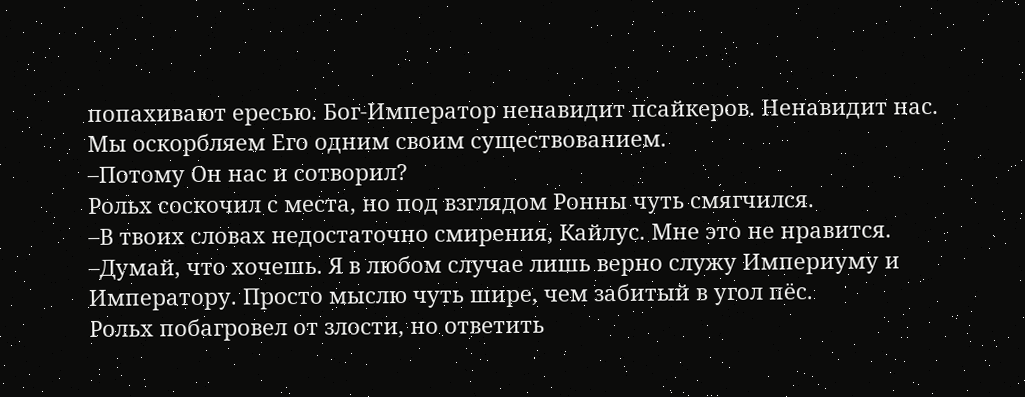попахивают ересью. Бог-Император ненавидит псайкеров. Ненавидит нас. Мы оскорбляем Его одним своим существованием.
–Потому Он нас и сотворил?
Рольх соскочил с места, но под взглядом Ронны чуть смягчился.
–В твоих словах недостаточно смирения, Кайлус. Мне это не нравится.
–Думай, что хочешь. Я в любом случае лишь верно служу Империуму и Императору. Просто мыслю чуть шире, чем забитый в угол пёс.
Рольх побагровел от злости, но ответить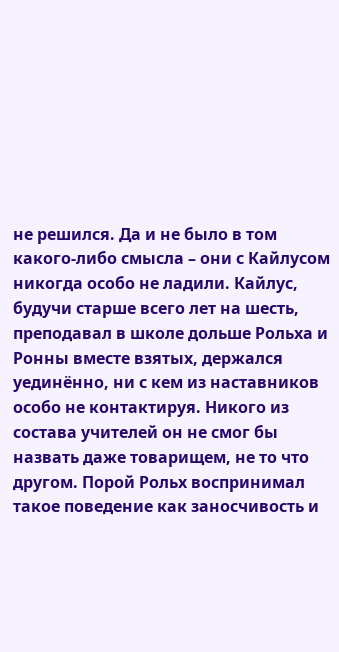не решился. Да и не было в том какого-либо смысла – они с Кайлусом никогда особо не ладили. Кайлус, будучи старше всего лет на шесть, преподавал в школе дольше Рольха и Ронны вместе взятых, держался уединённо, ни с кем из наставников особо не контактируя. Никого из состава учителей он не смог бы назвать даже товарищем, не то что другом. Порой Рольх воспринимал такое поведение как заносчивость и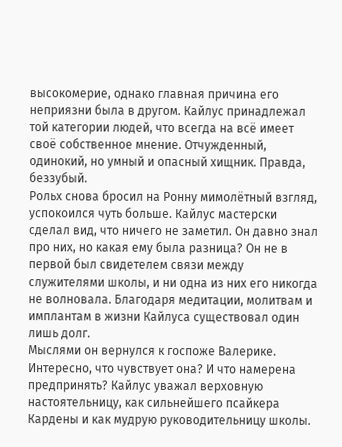высокомерие, однако главная причина его неприязни была в другом. Кайлус принадлежал той категории людей, что всегда на всё имеет своё собственное мнение. Отчужденный, одинокий, но умный и опасный хищник. Правда, беззубый.
Рольх снова бросил на Ронну мимолётный взгляд, успокоился чуть больше. Кайлус мастерски сделал вид, что ничего не заметил. Он давно знал про них, но какая ему была разница? Он не в первой был свидетелем связи между служителями школы, и ни одна из них его никогда не волновала. Благодаря медитации, молитвам и имплантам в жизни Кайлуса существовал один лишь долг.
Мыслями он вернулся к госпоже Валерике. Интересно, что чувствует она? И что намерена предпринять? Кайлус уважал верховную настоятельницу, как сильнейшего псайкера Кардены и как мудрую руководительницу школы.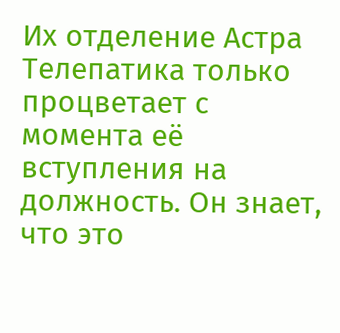Их отделение Астра Телепатика только процветает с момента её вступления на должность. Он знает, что это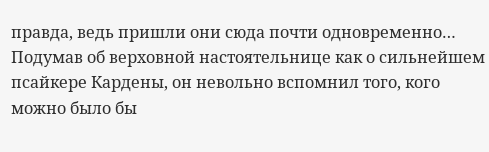правда, ведь пришли они сюда почти одновременно…
Подумав об верховной настоятельнице как о сильнейшем псайкере Кардены, он невольно вспомнил того, кого можно было бы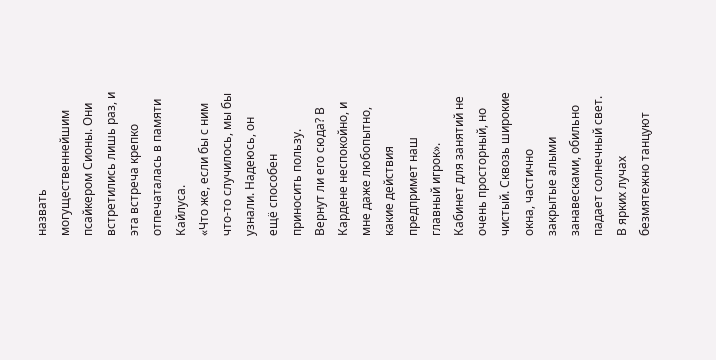назвать могущественнейшим псайкером Сионы. Они встретились лишь раз, и эта встреча крепко отпечаталась в памяти Кайлуса.
«Что же, если бы с ним что-то случилось, мы бы узнали. Надеюсь, он ещё способен приносить пользу. Вернут ли его сюда? В Кардене неспокойно, и мне даже любопытно, какие действия предпримет наш главный игрок».
Кабинет для занятий не очень просторный, но чистый. Сквозь широкие окна, частично закрытые алыми занавесками, обильно падает солнечный свет. В ярких лучах безмятежно танцуют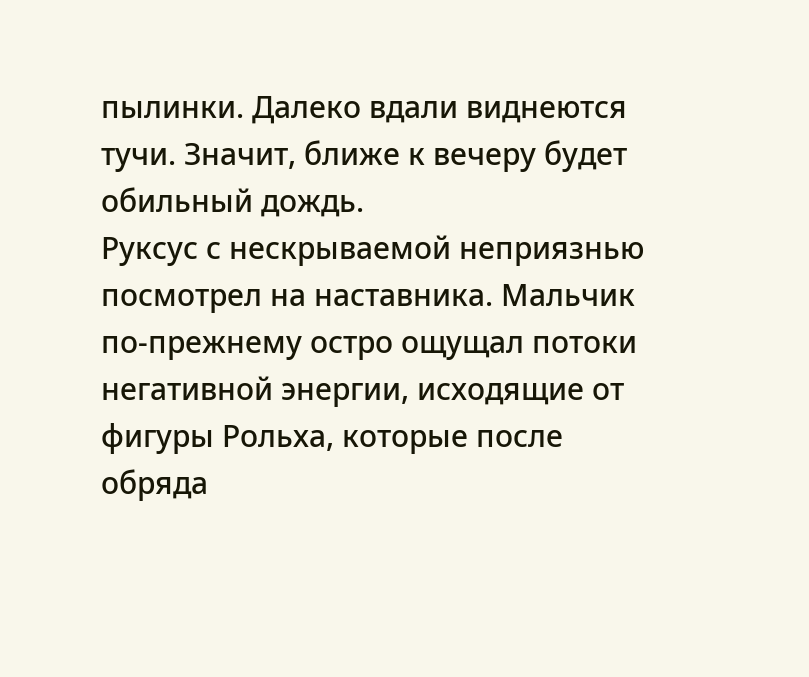пылинки. Далеко вдали виднеются тучи. Значит, ближе к вечеру будет обильный дождь.
Руксус с нескрываемой неприязнью посмотрел на наставника. Мальчик по-прежнему остро ощущал потоки негативной энергии, исходящие от фигуры Рольха, которые после обряда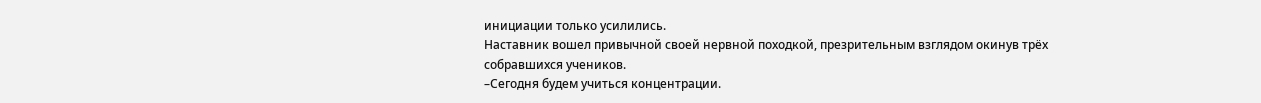инициации только усилились.
Наставник вошел привычной своей нервной походкой, презрительным взглядом окинув трёх собравшихся учеников.
–Сегодня будем учиться концентрации.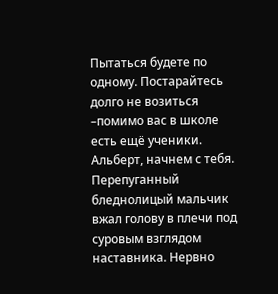Пытаться будете по одному. Постарайтесь долго не возиться –помимо вас в школе есть ещё ученики. Альберт, начнем с тебя.
Перепуганный бледнолицый мальчик вжал голову в плечи под суровым взглядом наставника. Нервно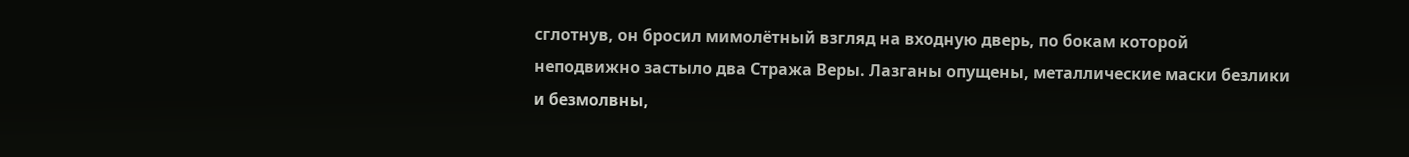сглотнув, он бросил мимолётный взгляд на входную дверь, по бокам которой неподвижно застыло два Стража Веры. Лазганы опущены, металлические маски безлики и безмолвны,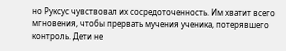но Руксус чувствовал их сосредоточенность. Им хватит всего мгновения, чтобы прервать мучения ученика, потерявшего контроль. Дети не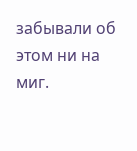забывали об этом ни на миг.